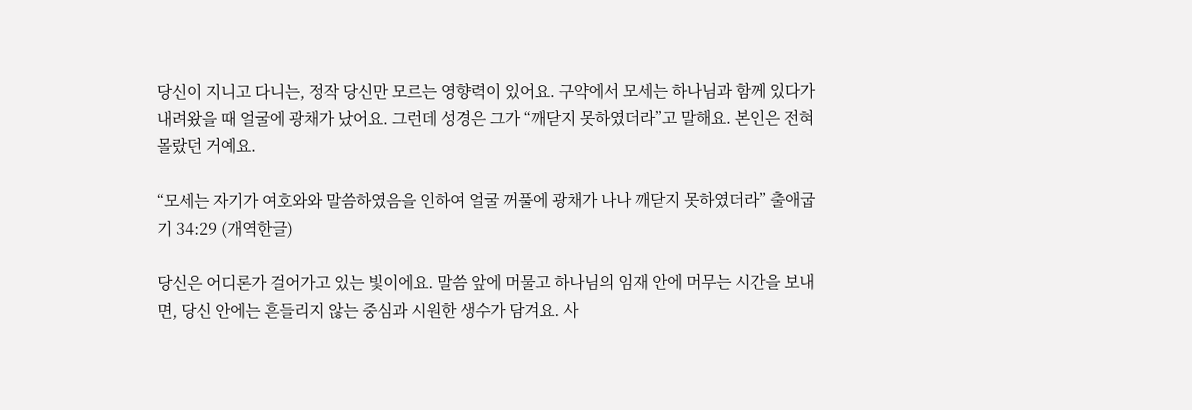당신이 지니고 다니는, 정작 당신만 모르는 영향력이 있어요. 구약에서 모세는 하나님과 함께 있다가 내려왔을 때 얼굴에 광채가 났어요. 그런데 성경은 그가 “깨닫지 못하였더라”고 말해요. 본인은 전혀 몰랐던 거예요.

“모세는 자기가 여호와와 말씀하였음을 인하여 얼굴 꺼풀에 광채가 나나 깨닫지 못하였더라” 출애굽기 34:29 (개역한글)

당신은 어디론가 걸어가고 있는 빛이에요. 말씀 앞에 머물고 하나님의 임재 안에 머무는 시간을 보내면, 당신 안에는 흔들리지 않는 중심과 시원한 생수가 담겨요. 사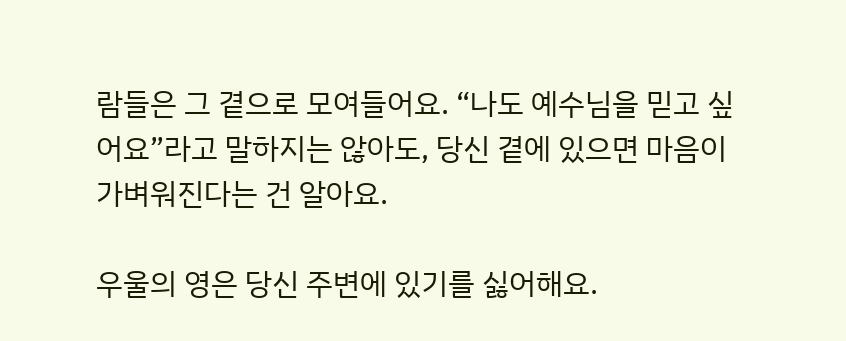람들은 그 곁으로 모여들어요. “나도 예수님을 믿고 싶어요”라고 말하지는 않아도, 당신 곁에 있으면 마음이 가벼워진다는 건 알아요.

우울의 영은 당신 주변에 있기를 싫어해요.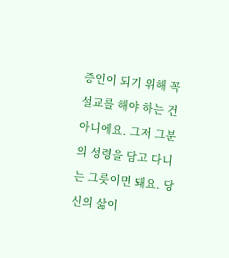증인이 되기 위해 꼭 설교를 해야 하는 건 아니에요. 그저 그분의 성령을 담고 다니는 그릇이면 돼요. 당신의 삶이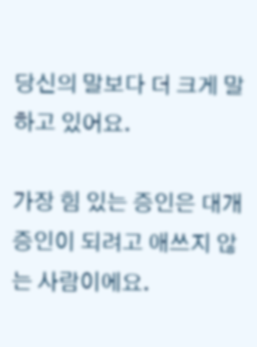당신의 말보다 더 크게 말하고 있어요.

가장 힘 있는 증인은 대개 증인이 되려고 애쓰지 않는 사람이에요.